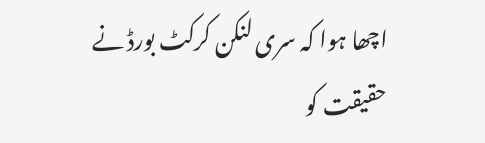اچھا ہوا کہ سری لنکن کرکٹ بورڈ نے حقیقت کو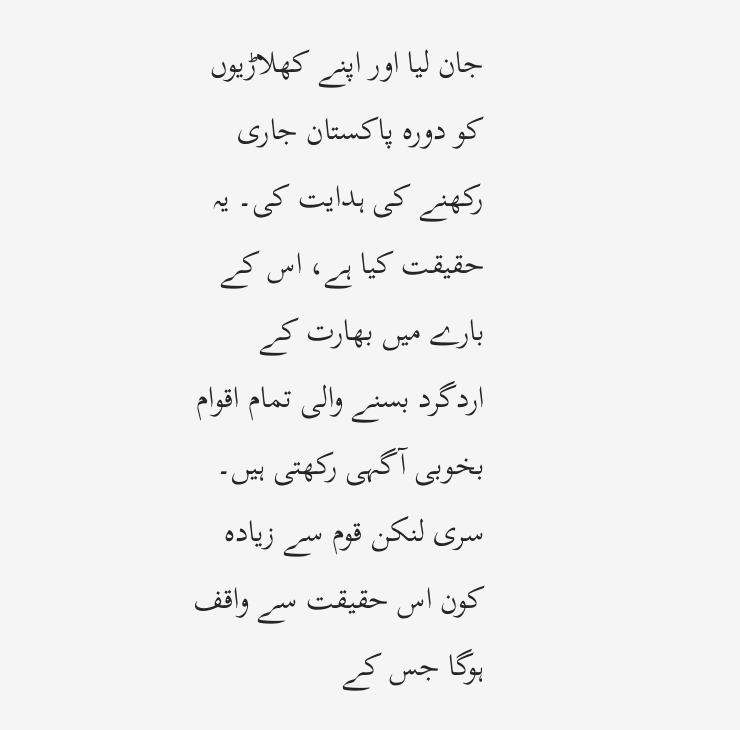جان لیا اور اپنے کھلاڑیوں کو دورہ پاکستان جاری رکھنے کی ہدایت کی۔ یہ حقیقت کیا ہے، اس کے بارے میں بھارت کے اردگرد بسنے والی تمام اقوام بخوبی آگہی رکھتی ہیں۔ سری لنکن قوم سے زیادہ کون اس حقیقت سے واقف ہوگا جس کے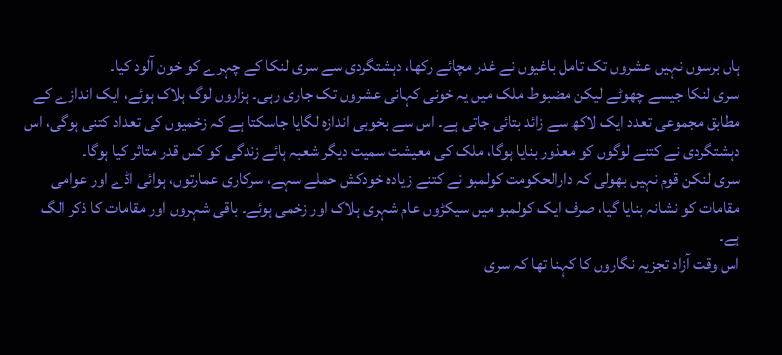ہاں برسوں نہیں عشروں تک تامل باغیوں نے غدر مچائے رکھا، دہشتگردی سے سری لنکا کے چہرے کو خون آلود کیا۔
سری لنکا جیسے چھوٹے لیکن مضبوط ملک میں یہ خونی کہانی عشروں تک جاری رہی۔ ہزاروں لوگ ہلاک ہوئے، ایک اندازے کے مطابق مجموعی تعدد ایک لاکھ سے زائد بتائی جاتی ہے۔ اس سے بخوبی اندازہ لگایا جاسکتا ہے کہ زخمیوں کی تعداد کتنی ہوگی، اس دہشتگردی نے کتنے لوگوں کو معذور بنایا ہوگا، ملک کی معیشت سمیت دیگر شعبہ ہائے زندگی کو کس قدر متاثر کیا ہوگا۔
سری لنکن قوم نہیں بھولی کہ دارالحکومت کولمبو نے کتنے زیادہ خودکش حملے سہے، سرکاری عمارتوں، ہوائی اڈے اور عوامی مقامات کو نشانہ بنایا گیا، صرف ایک کولمبو میں سیکڑوں عام شہری ہلاک اور زخمی ہوئے۔ باقی شہروں اور مقامات کا ذکر الگ ہے۔
اس وقت آزاد تجزیہ نگاروں کا کہنا تھا کہ سری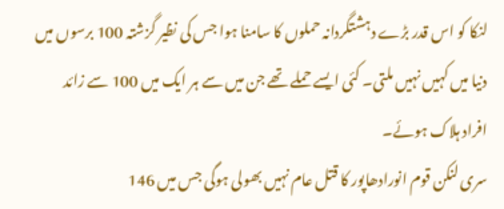لنکا کو اس قدر بڑے دہشتگردانہ حملوں کا سامنا ہوا جس کی نظیر گزشتہ 100 برسوں میں دنیا میں کہیں نہیں ملتی۔ کئی ایسے حملے تھے جن میں سے ہر ایک میں 100 سے زائد افراد ہلاک ہوئے۔
سری لنکن قوم انورادھاپور کا قتل عام نہیں بھولی ہوگی جس میں 146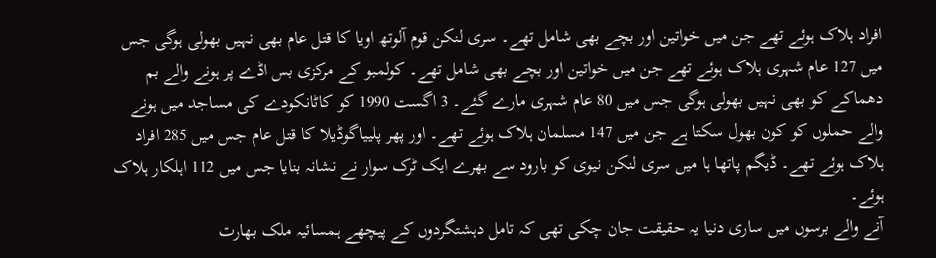افراد ہلاک ہوئے تھے جن میں خواتین اور بچے بھی شامل تھے۔ سری لنکن قوم آلوتھ اویا کا قتل عام بھی نہیں بھولی ہوگی جس میں 127 عام شہری ہلاک ہوئے تھے جن میں خواتین اور بچے بھی شامل تھے۔ کولمبو کے مرکزی بس اڈے پر ہونے والے بم دھماکے کو بھی نہیں بھولی ہوگی جس میں 80 عام شہری مارے گئے۔ 3 اگست 1990 کو کاٹانکودے کی مساجد میں ہونے والے حملوں کو کون بھول سکتا ہے جن میں 147 مسلمان ہلاک ہوئے تھے۔ اور پھر پلییاگوڈیلا کا قتل عام جس میں 285 افراد ہلاک ہوئے تھے۔ ڈیگم پاتھا ہا میں سری لنکن نیوی کو بارود سے بھرے ایک ٹرک سوار نے نشانہ بنایا جس میں 112 اہلکار ہلاک ہوئے۔
آنے والے برسوں میں ساری دنیا یہ حقیقت جان چکی تھی کہ تامل دہشتگردوں کے پیچھے ہمسائیہ ملک بھارت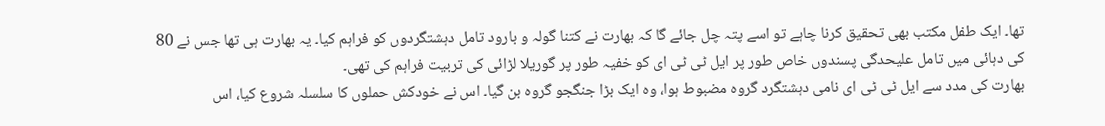تھا۔ ایک طفل مکتب بھی تحقیق کرنا چاہے تو اسے پتہ چل جائے گا کہ بھارت نے کتنا گولہ و بارود تامل دہشتگردوں کو فراہم کیا۔ یہ بھارت ہی تھا جس نے 80 کی دہائی میں تامل علیحدگی پسندوں خاص طور پر ایل ٹی ٹی ای کو خفیہ طور پر گوریلا لڑائی کی تربیت فراہم کی تھی۔
بھارت کی مدد سے ایل ٹی ٹی ای نامی دہشتگرد گروہ مضبوط ہوا، وہ ایک بڑا جنگجو گروہ بن گیا۔ اس نے خودکش حملوں کا سلسلہ شروع کیا، اس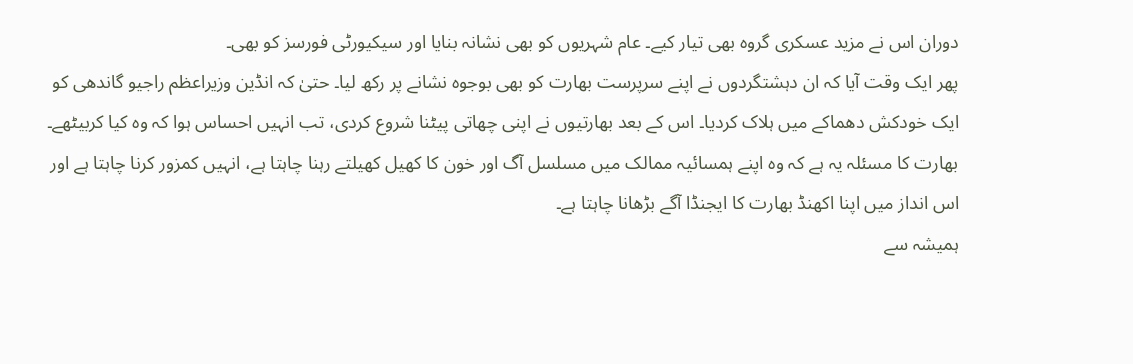دوران اس نے مزید عسکری گروہ بھی تیار کیے۔ عام شہریوں کو بھی نشانہ بنایا اور سیکیورٹی فورسز کو بھی۔
پھر ایک وقت آیا کہ ان دہشتگردوں نے اپنے سرپرست بھارت کو بھی بوجوہ نشانے پر رکھ لیا۔ حتیٰ کہ انڈین وزیراعظم راجیو گاندھی کو ایک خودکش دھماکے میں ہلاک کردیا۔ اس کے بعد بھارتیوں نے اپنی چھاتی پیٹنا شروع کردی، تب انہیں احساس ہوا کہ وہ کیا کربیٹھے۔
بھارت کا مسئلہ یہ ہے کہ وہ اپنے ہمسائیہ ممالک میں مسلسل آگ اور خون کا کھیل کھیلتے رہنا چاہتا ہے، انہیں کمزور کرنا چاہتا ہے اور اس انداز میں اپنا اکھنڈ بھارت کا ایجنڈا آگے بڑھانا چاہتا ہے۔
ہمیشہ سے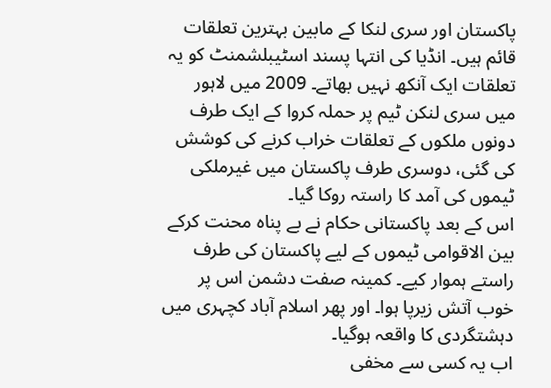پاکستان اور سری لنکا کے مابین بہترین تعلقات قائم ہیں۔ انڈیا کی انتہا پسند اسٹیبلشمنٹ کو یہ تعلقات ایک آنکھ نہیں بھاتے۔ 2009 میں لاہور میں سری لنکن ٹیم پر حملہ کروا کے ایک طرف دونوں ملکوں کے تعلقات خراب کرنے کی کوشش کی گئی، دوسری طرف پاکستان میں غیرملکی ٹیموں کی آمد کا راستہ روکا گیا۔
اس کے بعد پاکستانی حکام نے بے پناہ محنت کرکے بین الاقوامی ٹیموں کے لیے پاکستان کی طرف راستے ہموار کیے۔ کمینہ صفت دشمن اس پر خوب آتش زیرپا ہوا۔ اور پھر اسلام آباد کچہری میں دہشتگردی کا واقعہ ہوگیا۔
اب یہ کسی سے مخفی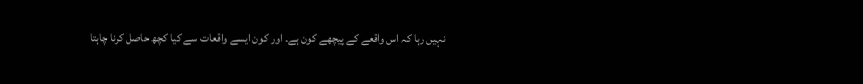نہیں رہا کہ اس واقعے کے پیچھے کون ہے۔ اور کون ایسے واقعات سے کیا کچھ حاصل کرنا چاہتا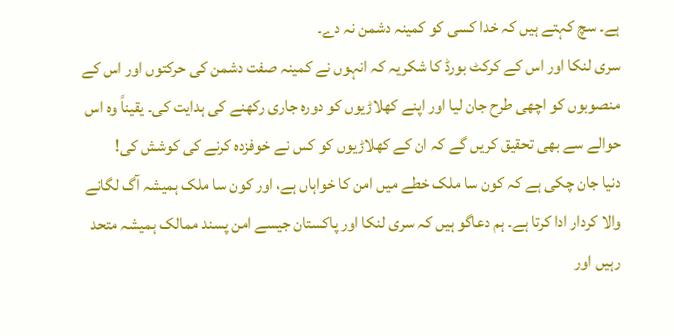ہے۔ سچ کہتے ہیں کہ خدا کسی کو کمینہ دشمن نہ دے۔
سری لنکا اور اس کے کرکٹ بورڈ کا شکریہ کہ انہوں نے کمینہ صفت دشمن کی حرکتوں اور اس کے منصوبوں کو اچھی طرح جان لیا اور اپنے کھلاڑیوں کو دورہ جاری رکھنے کی ہدایت کی۔ یقیناً وہ اس حوالے سے بھی تحقیق کریں گے کہ ان کے کھلاڑیوں کو کس نے خوفزدہ کرنے کی کوشش کی!
دنیا جان چکی ہے کہ کون سا ملک خطے میں امن کا خواہاں ہے، اور کون سا ملک ہمیشہ آگ لگانے والا کردار ادا کرتا ہے۔ ہم دعاگو ہیں کہ سری لنکا اور پاکستان جیسے امن پسند ممالک ہمیشہ متحد رہیں اور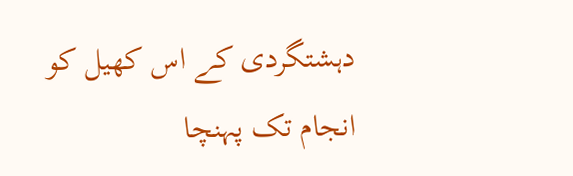دہشتگردی کے اس کھیل کو انجام تک پہنچا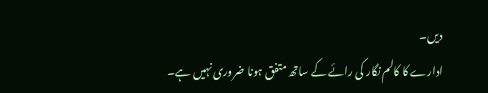دیں۔
ادارے کا کالم نگار کی رائے کے ساتھ متفق ہونا ضروری نہیں ہے۔